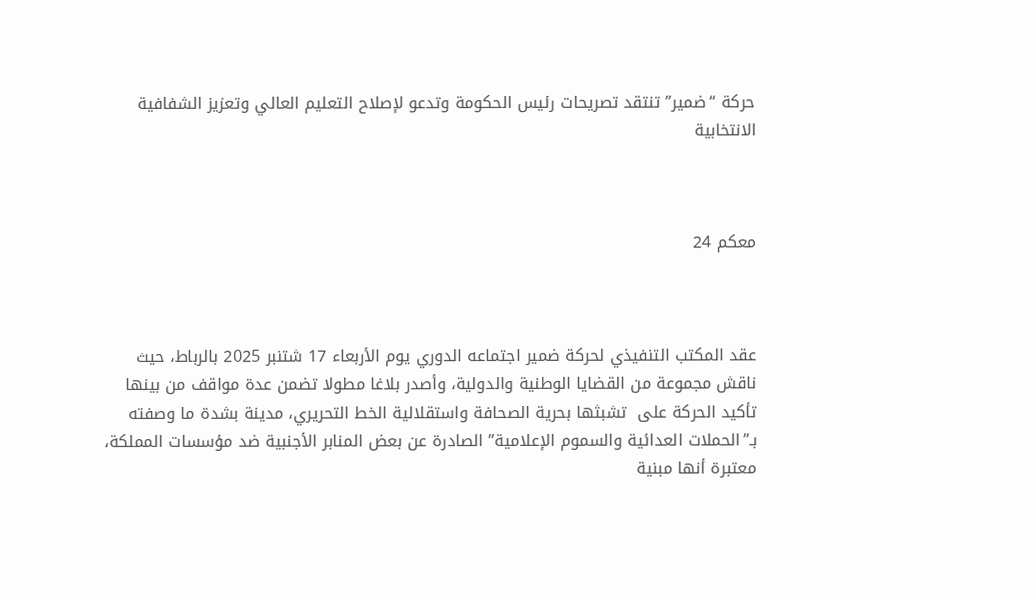حركة “ضمير” تنتقد تصريحات رئيس الحكومة وتدعو لإصلاح التعليم العالي وتعزيز الشفافية الانتخابية



معكم 24



عقد المكتب التنفيذي لحركة ضمير اجتماعه الدوري يوم الأربعاء 17 شتنبر 2025 بالرباط، حيث ناقش مجموعة من القضايا الوطنية والدولية، وأصدر بلاغا مطولا تضمن عدة مواقف من بينها تأكيد الحركة على  تشبثها بحرية الصحافة واستقلالية الخط التحريري، مدينة بشدة ما وصفته بـ”الحملات العدائية والسموم الإعلامية” الصادرة عن بعض المنابر الأجنبية ضد مؤسسات المملكة، معتبرة أنها مبنية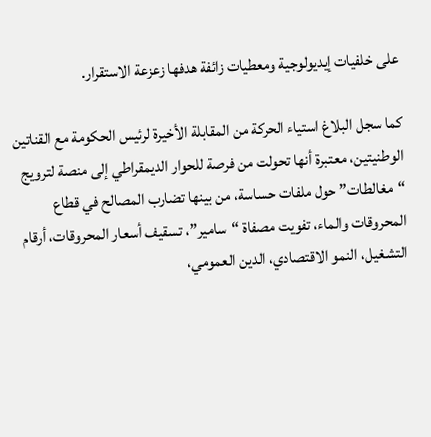على خلفيات إيديولوجية ومعطيات زائفة هدفها زعزعة الاستقرار.

كما سجل البلاغ استياء الحركة من المقابلة الأخيرة لرئيس الحكومة مع القناتين الوطنيتين، معتبرة أنها تحولت من فرصة للحوار الديمقراطي إلى منصة لترويج “مغالطات” حول ملفات حساسة، من بينها تضارب المصالح في قطاع المحروقات والماء، تفويت مصفاة “سامير”، تسقيف أسعار المحروقات، أرقام التشغيل، النمو الاقتصادي، الدين العمومي،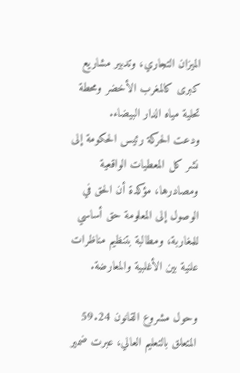الميزان التجاري، وتدبير مشاريع كبرى كالمغرب الأخضر ومحطة تحلية مياه الدار البيضاء.
ودعت الحركة رئيس الحكومة إلى نشر كل المعطيات الواقعية ومصادرها، مؤكدة أن الحق في الوصول إلى المعلومة حق أساسي للمغاربة، ومطالبة بتنظيم مناظرات علنية بين الأغلبية والمعارضة.

وحول مشروع القانون 59.24 المتعلق بالتعليم العالي، عبرت ضمير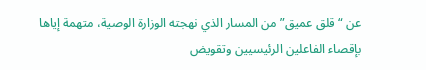عن “قلق عميق” من المسار الذي نهجته الوزارة الوصية، متهمة إياها بإقصاء الفاعلين الرئيسيين وتقويض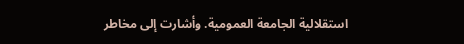استقلالية الجامعة العمومية. وأشارت إلى مخاطر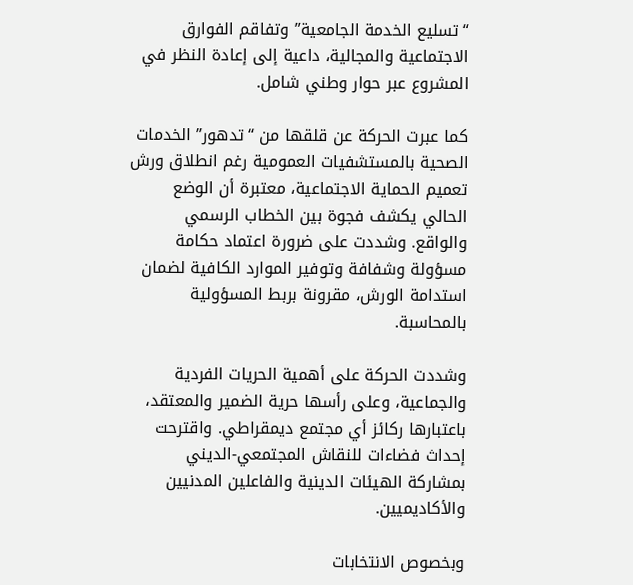“تسليع الخدمة الجامعية” وتفاقم الفوارق الاجتماعية والمجالية، داعية إلى إعادة النظر في المشروع عبر حوار وطني شامل.

كما عبرت الحركة عن قلقها من “تدهور” الخدمات الصحية بالمستشفيات العمومية رغم انطلاق ورش تعميم الحماية الاجتماعية، معتبرة أن الوضع الحالي يكشف فجوة بين الخطاب الرسمي والواقع. وشددت على ضرورة اعتماد حكامة مسؤولة وشفافة وتوفير الموارد الكافية لضمان استدامة الورش، مقرونة بربط المسؤولية بالمحاسبة.

وشددت الحركة على أهمية الحريات الفردية والجماعية، وعلى رأسها حرية الضمير والمعتقد، باعتبارها ركائز أي مجتمع ديمقراطي. واقترحت إحداث فضاءات للنقاش المجتمعي-الديني بمشاركة الهيئات الدينية والفاعلين المدنيين والأكاديميين.

وبخصوص الانتخابات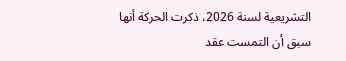التشريعية لسنة 2026، ذكرت الحركة أنها سبق أن التمست عقد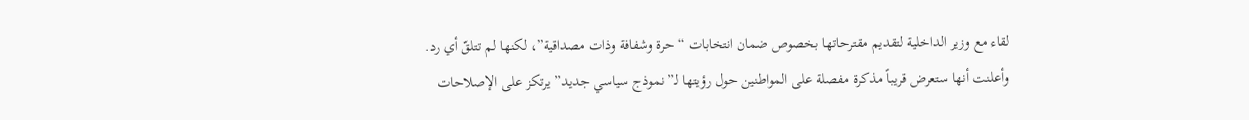لقاء مع وزير الداخلية لتقديم مقترحاتها بخصوص ضمان انتخابات “حرة وشفافة وذات مصداقية”، لكنها لم تتلقّ أي رد. وأعلنت أنها ستعرض قريباً مذكرة مفصلة على المواطنين حول رؤيتها لـ”نموذج سياسي جديد” يرتكز على الإصلاحات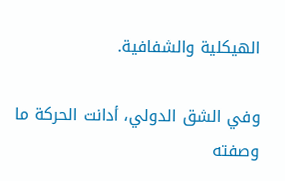الهيكلية والشفافية.

وفي الشق الدولي، أدانت الحركة ما وصفته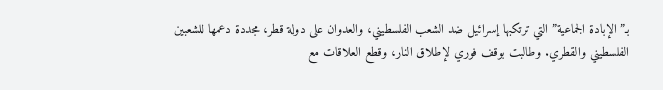بـ”الإبادة الجماعية” التي ترتكبها إسرائيل ضد الشعب الفلسطيني، والعدوان على دولة قطر، مجددة دعمها للشعبين الفلسطيني والقطري. وطالبت بوقف فوري لإطلاق النار، وقطع العلاقات مع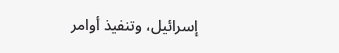إسرائيل، وتنفيذ أوامر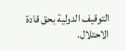التوقيف الدولية بحق قادة الاحتلال.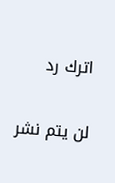اترك رد

لن يتم نشر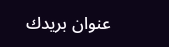عنوان بريدك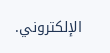الإلكتروني.